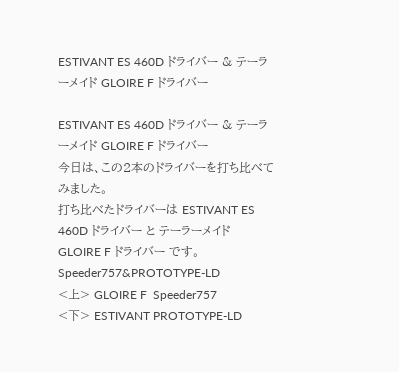ESTIVANT ES 460D ドライバー & テーラーメイド GLOIRE F ドライバー

ESTIVANT ES 460D ドライバー & テーラーメイド GLOIRE F ドライバー
今日は、この2本のドライバーを打ち比べてみました。
打ち比べたドライバーは ESTIVANT ES 460D ドライバー と テーラーメイド GLOIRE F ドライバー です。
Speeder757&PROTOTYPE-LD
<上> GLOIRE F  Speeder757
<下> ESTIVANT PROTOTYPE-LD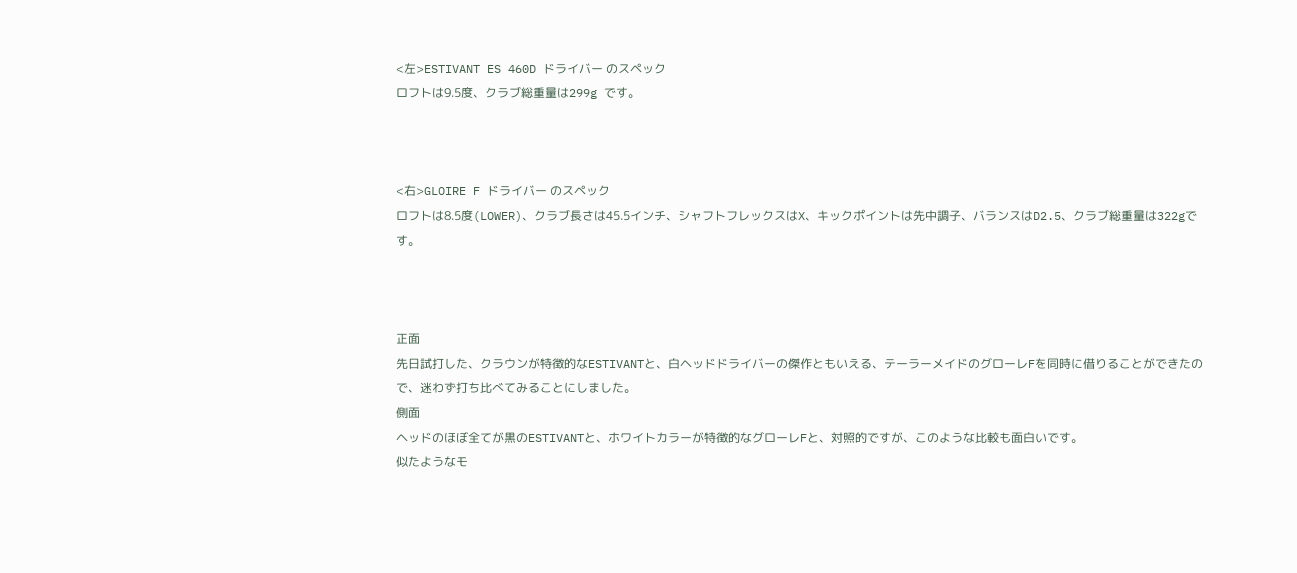<左>ESTIVANT ES 460D ドライバー のスペック
ロフトは9.5度、クラブ総重量は299g です。



<右>GLOIRE F ドライバー のスペック
ロフトは8.5度(LOWER)、クラブ長さは45.5インチ、シャフトフレックスはX、キックポイントは先中調子、バランスはD2.5、クラブ総重量は322gです。



正面
先日試打した、クラウンが特徴的なESTIVANTと、白ヘッドドライバーの傑作ともいえる、テーラーメイドのグローレFを同時に借りることができたので、迷わず打ち比べてみることにしました。
側面
ヘッドのほぼ全てが黒のESTIVANTと、ホワイトカラーが特徴的なグローレFと、対照的ですが、このような比較も面白いです。
似たようなモ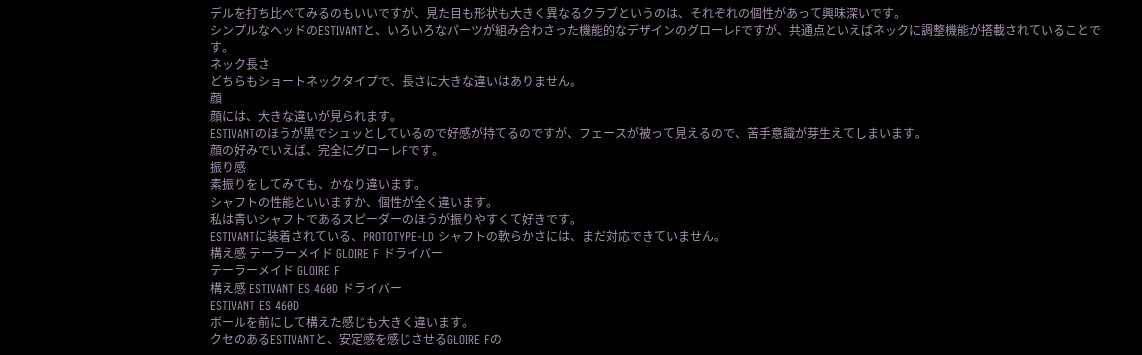デルを打ち比べてみるのもいいですが、見た目も形状も大きく異なるクラブというのは、それぞれの個性があって興味深いです。
シンプルなヘッドのESTIVANTと、いろいろなパーツが組み合わさった機能的なデザインのグローレFですが、共通点といえばネックに調整機能が搭載されていることです。
ネック長さ
どちらもショートネックタイプで、長さに大きな違いはありません。
顔
顔には、大きな違いが見られます。
ESTIVANTのほうが黒でシュッとしているので好感が持てるのですが、フェースが被って見えるので、苦手意識が芽生えてしまいます。
顔の好みでいえば、完全にグローレFです。
振り感
素振りをしてみても、かなり違います。
シャフトの性能といいますか、個性が全く違います。
私は青いシャフトであるスピーダーのほうが振りやすくて好きです。
ESTIVANTに装着されている、PROTOTYPE-LD シャフトの軟らかさには、まだ対応できていません。
構え感 テーラーメイド GLOIRE F ドライバー
テーラーメイド GLOIRE F
構え感 ESTIVANT ES 460D ドライバー
ESTIVANT ES 460D
ボールを前にして構えた感じも大きく違います。
クセのあるESTIVANTと、安定感を感じさせるGLOIRE Fの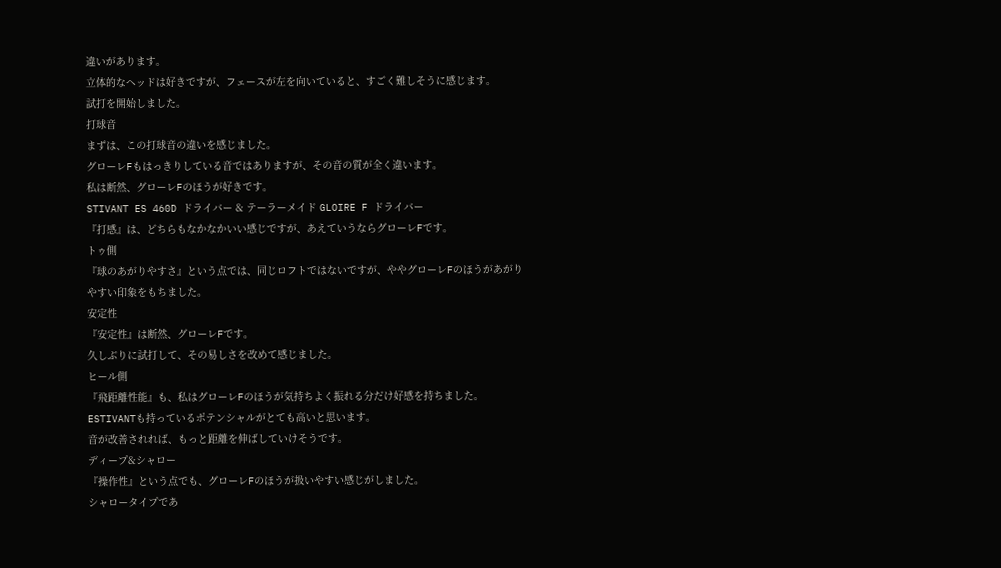違いがあります。
立体的なヘッドは好きですが、フェースが左を向いていると、すごく難しそうに感じます。
試打を開始しました。
打球音
まずは、この打球音の違いを感じました。
グローレFもはっきりしている音ではありますが、その音の質が全く違います。
私は断然、グローレFのほうが好きです。
STIVANT ES 460D ドライバー & テーラーメイド GLOIRE F ドライバー
『打感』は、どちらもなかなかいい感じですが、あえていうならグローレFです。
トゥ側
『球のあがりやすさ』という点では、同じロフトではないですが、ややグローレFのほうがあがりやすい印象をもちました。
安定性
『安定性』は断然、グローレFです。
久しぶりに試打して、その易しさを改めて感じました。
ヒール側
『飛距離性能』も、私はグローレFのほうが気持ちよく振れる分だけ好感を持ちました。
ESTIVANTも持っているポテンシャルがとても高いと思います。
音が改善されれば、もっと距離を伸ばしていけそうです。
ディープ&シャロー
『操作性』という点でも、グローレFのほうが扱いやすい感じがしました。
シャロータイプであ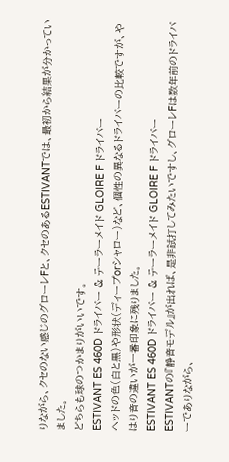りながら、クセのない感じのグローレFと、クセのあるESTIVANTでは、最初から結果が分かっていました。
どちらも球のつかまりがいいです。
ESTIVANT ES 460D ドライバー & テーラーメイド GLOIRE F ドライバー
ヘッドの色(白と黒)や形状(ディープorシャロー)など、個性の異なるドライバーの比較ですが、やはり音の違いが一番印象に残りました。
ESTIVANT ES 460D ドライバー & テーラーメイド GLOIRE F ドライバー
ESTIVANTの『静音モデル』が出れば、是非試打してみたいですし、グローレFは数年前のドライバーでありながら、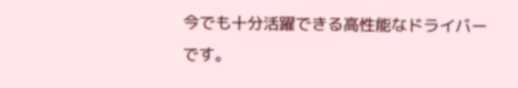今でも十分活躍できる高性能なドライバーです。